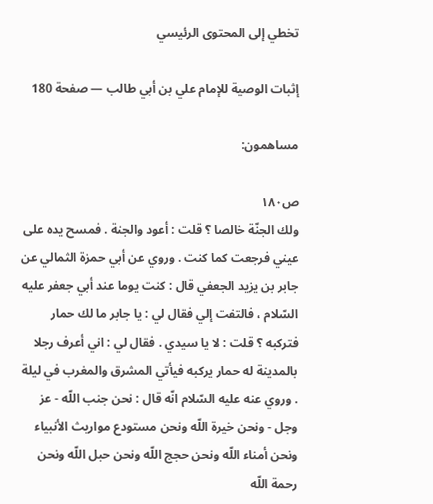تخطي إلى المحتوى الرئيسي

إثبات الوصية للإمام علي بن أبي طالب — صفحة 180

مساهمون:

ص١٨٠
ولك الجنّة خالصا ؟ قلت : أعود والجنة . فمسح يده على عيني فرجعت كما كنت . وروي عن أبي حمزة الثمالي عن جابر بن يزيد الجعفي قال : كنت يوما عند أبي جعفر عليه السّلام ، فالتفت إلي فقال لي : يا جابر ما لك حمار فتركبه ؟ قلت : لا يا سيدي . فقال لي : اني أعرف رجلا بالمدينة له حمار يركبه فيأتي المشرق والمغرب في ليلة . وروي عنه عليه السّلام انّه قال : نحن جنب اللّه - عز وجل - ونحن خيرة اللّه ونحن مستودع مواريث الأنبياء ونحن أمناء اللّه ونحن حجج اللّه ونحن حبل اللّه ونحن رحمة اللّه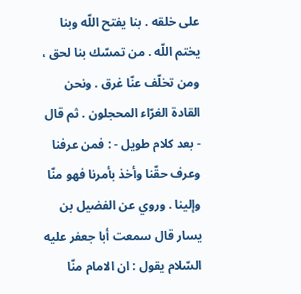على خلقه . بنا يفتح اللّه وبنا يختم اللّه . من تمسّك بنا لحق ، ومن تخلّف عنّا غرق . ونحن القادة الغرّاء المحجلون . ثم قال - بعد كلام طويل - : فمن عرفنا وعرف حقّنا وأخذ بأمرنا فهو منّا وإلينا . وروي عن الفضيل بن يسار قال سمعت أبا جعفر عليه السّلام يقول : ان الامام منّا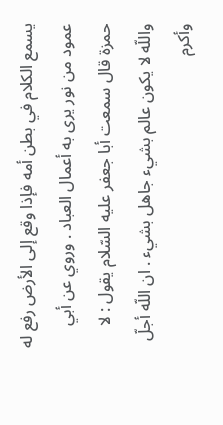يسمع الكلام في بطن أمه فإذا وقع إلى الأرض رفع له عمود من نور يرى به أعمال العباد . وروي عن أبي حمزة قال سمعت أبا جعفر عليه السّلام يقول : لا واللّه لا يكون عالم بشيء جاهل بشيء . ان اللّه أجلّ وأكرم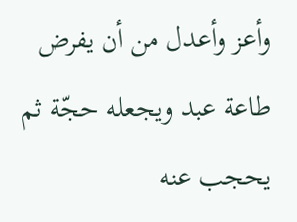وأعز وأعدل من أن يفرض طاعة عبد ويجعله حجّة ثم يحجب عنه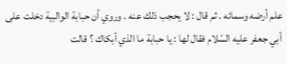علم أرضه وسمائه . ثم قال : لا يحجب ذلك عنه . وروي أن حبابة الوالبية دخلت على أبي جعفر عليه السّلام فقال لها : يا حبابة ما الذي أبكاك ؟ قالت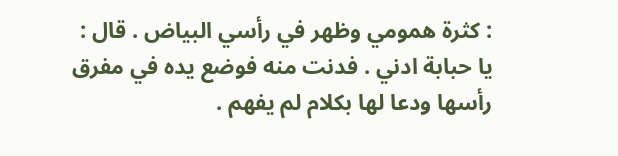: كثرة همومي وظهر في رأسي البياض . قال : يا حبابة ادني . فدنت منه فوضع يده في مفرق رأسها ودعا لها بكلام لم يفهم .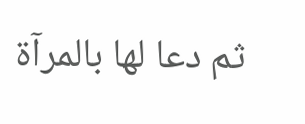ثم دعا لها بالمرآة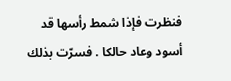فنظرت فإذا شمط رأسها قد أسود وعاد حالكا . فسرّت بذلك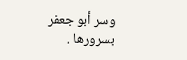وسر أبو جعفر بسرورها .